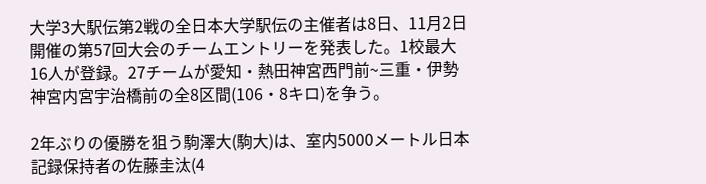大学3大駅伝第2戦の全日本大学駅伝の主催者は8日、11月2日開催の第57回大会のチームエントリーを発表した。1校最大16人が登録。27チームが愛知・熱田神宮西門前~三重・伊勢神宮内宮宇治橋前の全8区間(106・8キロ)を争う。

2年ぶりの優勝を狙う駒澤大(駒大)は、室内5000メートル日本記録保持者の佐藤圭汰(4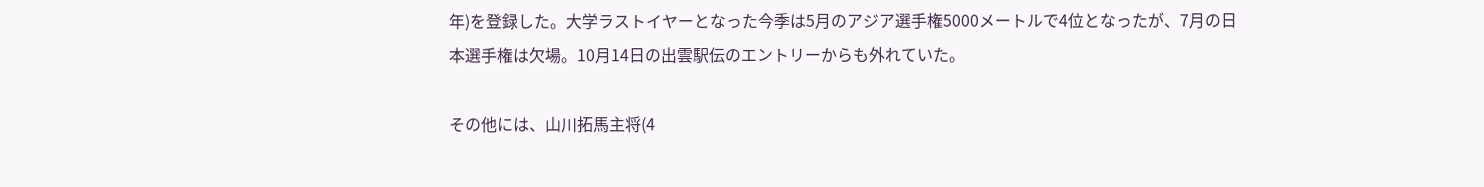年)を登録した。大学ラストイヤーとなった今季は5月のアジア選手権5000メートルで4位となったが、7月の日本選手権は欠場。10月14日の出雲駅伝のエントリーからも外れていた。

その他には、山川拓馬主将(4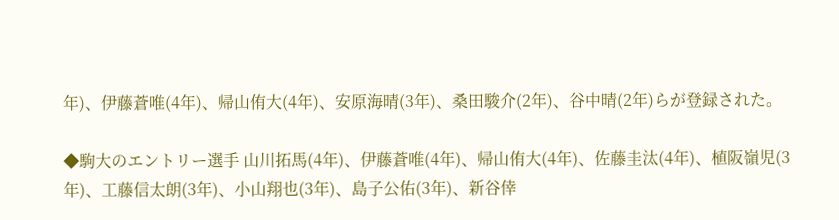年)、伊藤蒼唯(4年)、帰山侑大(4年)、安原海晴(3年)、桑田駿介(2年)、谷中晴(2年)らが登録された。

◆駒大のエントリー選手 山川拓馬(4年)、伊藤蒼唯(4年)、帰山侑大(4年)、佐藤圭汰(4年)、植阪嶺児(3年)、工藤信太朗(3年)、小山翔也(3年)、島子公佑(3年)、新谷倖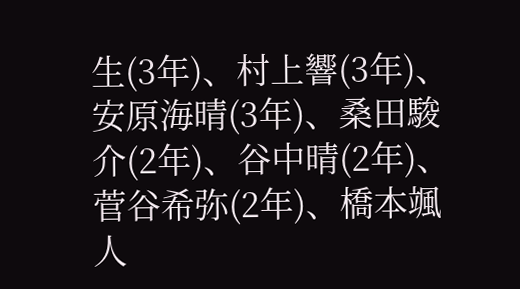生(3年)、村上響(3年)、安原海晴(3年)、桑田駿介(2年)、谷中晴(2年)、菅谷希弥(2年)、橋本颯人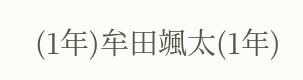(1年)牟田颯太(1年)